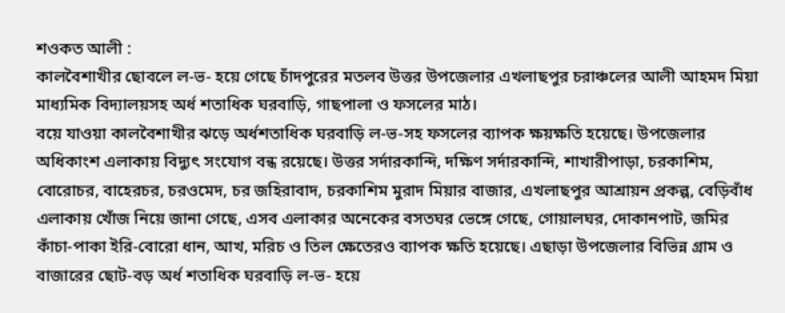শওকত আলী :
কালবৈশাখীর ছোবলে ল-ভ- হয়ে গেছে চাঁদপুরের মতলব উত্তর উপজেলার এখলাছপুর চরাঞ্চলের আলী আহমদ মিয়া মাধ্যমিক বিদ্যালয়সহ অর্ধ শতাধিক ঘরবাড়ি, গাছপালা ও ফসলের মাঠ।
বয়ে যাওয়া কালবৈশাখীর ঝড়ে অর্ধশতাধিক ঘরবাড়ি ল-ভ-সহ ফসলের ব্যাপক ক্ষয়ক্ষতি হয়েছে। উপজেলার অধিকাংশ এলাকায় বিদ্যুৎ সংযোগ বন্ধ রয়েছে। উত্তর সর্দারকান্দি, দক্ষিণ সর্দারকান্দি, শাখারীপাড়া, চরকাশিম, বোরোচর, বাহেরচর, চরওমেদ, চর জহিরাবাদ, চরকাশিম মুরাদ মিয়ার বাজার, এখলাছপুর আশ্রায়ন প্রকল্প, বেড়িবাঁধ এলাকায় খোঁজ নিয়ে জানা গেছে, এসব এলাকার অনেকের বসতঘর ভেঙ্গে গেছে, গোয়ালঘর, দোকানপাট, জমির কাঁচা-পাকা ইরি-বোরো ধান, আখ, মরিচ ও তিল ক্ষেতেরও ব্যাপক ক্ষতি হয়েছে। এছাড়া উপজেলার বিভিন্ন গ্রাম ও বাজারের ছোট-বড় অর্ধ শতাধিক ঘরবাড়ি ল-ভ- হয়ে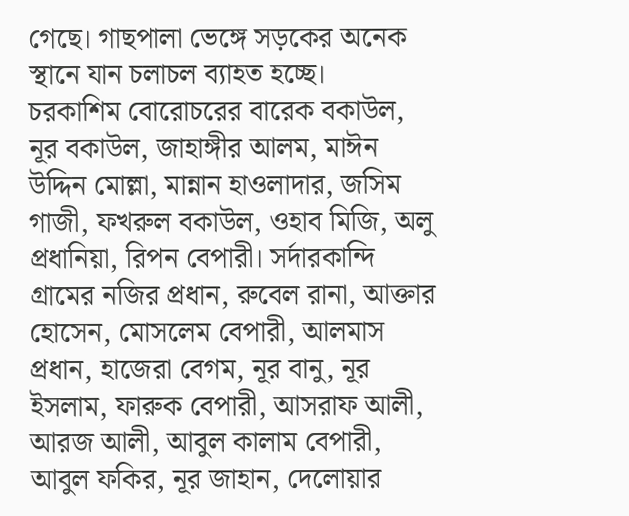গেছে। গাছপালা ভেঙ্গে সড়কের অনেক স্থানে যান চলাচল ব্যাহত হচ্ছে।
চরকাশিম বোরোচরের বারেক বকাউল, নূর বকাউল, জাহাঙ্গীর আলম, মাঈন উদ্দিন মোল্লা, মান্নান হাওলাদার, জসিম গাজী, ফখরুল বকাউল, ওহাব মিজি, অলু প্রধানিয়া, রিপন বেপারী। সর্দারকান্দি গ্রামের নজির প্রধান, রুবেল রানা, আক্তার হোসেন, মোসলেম বেপারী, আলমাস প্রধান, হাজেরা বেগম, নূর বানু, নূর ইসলাম, ফারুক বেপারী, আসরাফ আলী, আরজ আলী, আবুল কালাম বেপারী, আবুল ফকির, নূর জাহান, দেলোয়ার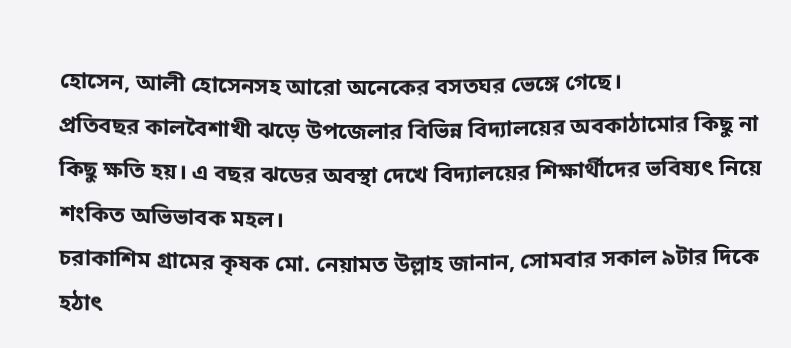হোসেন, আলী হোসেনসহ আরো অনেকের বসতঘর ভেঙ্গে গেছে।
প্রতিবছর কালবৈশাখী ঝড়ে উপজেলার বিভিন্ন বিদ্যালয়ের অবকাঠামোর কিছু না কিছু ক্ষতি হয়। এ বছর ঝডের অবস্থা দেখে বিদ্যালয়ের শিক্ষার্থীদের ভবিষ্যৎ নিয়ে শংকিত অভিভাবক মহল।
চরাকাশিম গ্রামের কৃষক মো. নেয়ামত উল্লাহ জানান, সোমবার সকাল ৯টার দিকে হঠাৎ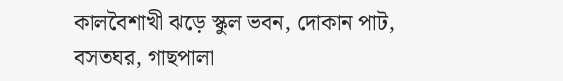কালবৈশাখী ঝড়ে স্কুল ভবন, দোকান পাট, বসতঘর, গাছপালা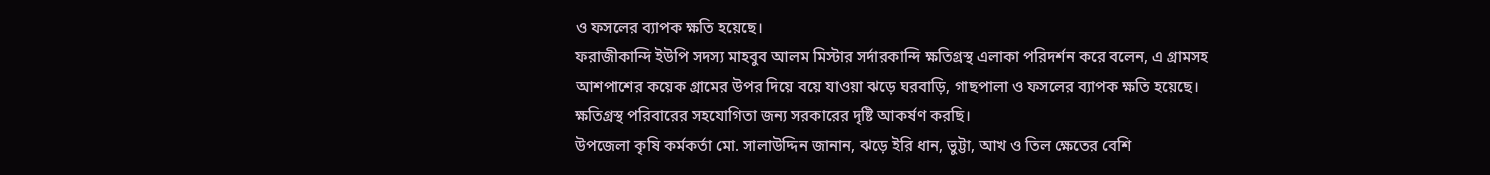ও ফসলের ব্যাপক ক্ষতি হয়েছে।
ফরাজীকান্দি ইউপি সদস্য মাহবুব আলম মিস্টার সর্দারকান্দি ক্ষতিগ্রস্থ এলাকা পরিদর্শন করে বলেন, এ গ্রামসহ আশপাশের কয়েক গ্রামের উপর দিয়ে বয়ে যাওয়া ঝড়ে ঘরবাড়ি, গাছপালা ও ফসলের ব্যাপক ক্ষতি হয়েছে। ক্ষতিগ্রস্থ পরিবারের সহযোগিতা জন্য সরকারের দৃষ্টি আকর্ষণ করছি।
উপজেলা কৃষি কর্মকর্তা মো. সালাউদ্দিন জানান, ঝড়ে ইরি ধান, ভুট্টা, আখ ও তিল ক্ষেতের বেশি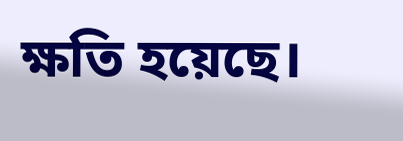ক্ষতি হয়েছে।